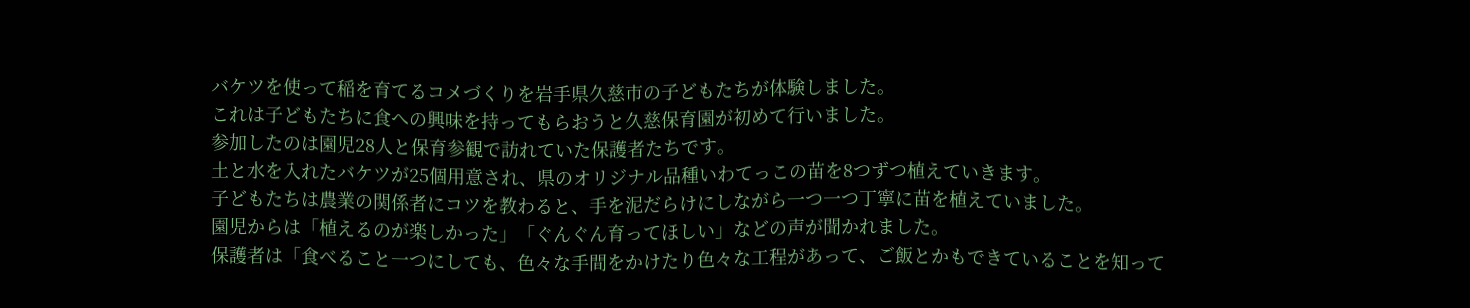バケツを使って稲を育てるコメづくりを岩手県久慈市の子どもたちが体験しました。
これは子どもたちに食への興味を持ってもらおうと久慈保育園が初めて行いました。
参加したのは園児28人と保育参観で訪れていた保護者たちです。
土と水を入れたバケツが25個用意され、県のオリジナル品種いわてっこの苗を8つずつ植えていきます。
子どもたちは農業の関係者にコツを教わると、手を泥だらけにしながら一つ一つ丁寧に苗を植えていました。
園児からは「植えるのが楽しかった」「ぐんぐん育ってほしい」などの声が聞かれました。
保護者は「食べること一つにしても、色々な手間をかけたり色々な工程があって、ご飯とかもできていることを知って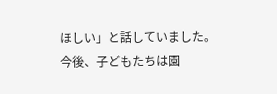ほしい」と話していました。
今後、子どもたちは園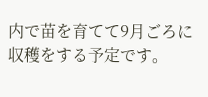内で苗を育てて9月ごろに収穫をする予定です。